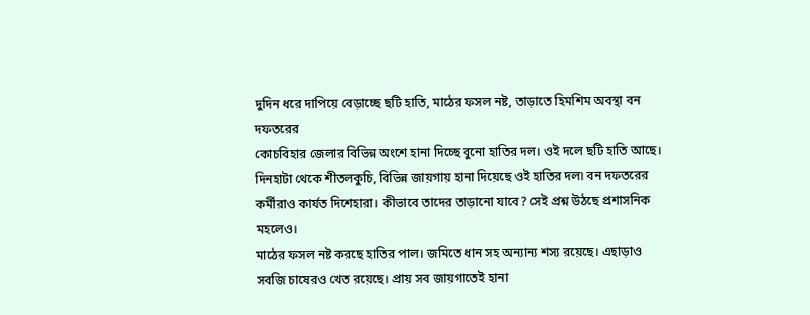দুদিন ধরে দাপিয়ে বেড়াচ্ছে ছটি হাতি, মাঠের ফসল নষ্ট, তাড়াতে হিমশিম অবস্থা বন দফতরের
কোচবিহার জেলার বিভিন্ন অংশে হানা দিচ্ছে বুনো হাতির দল। ওই দলে ছটি হাতি আছে। দিনহাটা থেকে শীতলকুচি, বিভিন্ন জায়গায় হানা দিয়েছে ওই হাতির দল৷ বন দফতরের কর্মীরাও কার্যত দিশেহারা। কীভাবে তাদের তাড়ানো যাবে? সেই প্রশ্ন উঠছে প্রশাসনিক মহলেও।
মাঠের ফসল নষ্ট করছে হাতির পাল। জমিতে ধান সহ অন্যান্য শস্য রয়েছে। এছাড়াও সবজি চাষেরও খেত রয়েছে। প্রায় সব জায়গাতেই হানা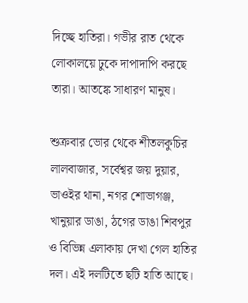দিচ্ছে হাতিরা। গভীর রাত থেকে লোকালয়ে ঢুকে দাপাদাপি করছে তারা। আতঙ্কে সাধারণ মানুষ।

শুক্রবার ভোর থেকে শীতলকুচির লালবাজার, সর্বেশ্বর জয় দুয়ার, ভাওইর থানা, নগর শোভাগঞ্জ, খানুয়ার ডাঙা, ঠগের ডাঙা শিবপুর ও বিভিন্ন এলাকায় দেখা গেল হাতির দল। এই দলটিতে ছটি হাতি আছে।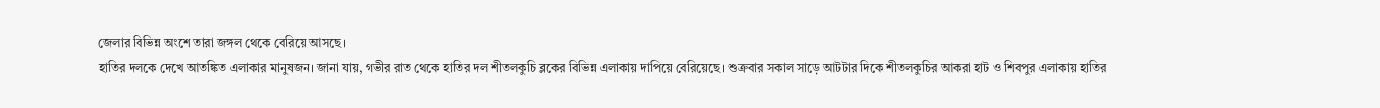জেলার বিভিন্ন অংশে তারা জঙ্গল থেকে বেরিয়ে আসছে।
হাতির দলকে দেখে আতঙ্কিত এলাকার মানুষজন। জানা যায়, গভীর রাত থেকে হাতির দল শীতলকুচি ব্লকের বিভিন্ন এলাকায় দাপিয়ে বেরিয়েছে। শুক্রবার সকাল সাড়ে আটটার দিকে শীতলকুচির আকরা হাট ও শিবপুর এলাকায় হাতির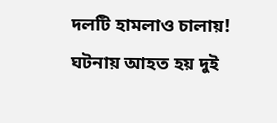দলটি হামলাও চালায়! ঘটনায় আহত হয় দুই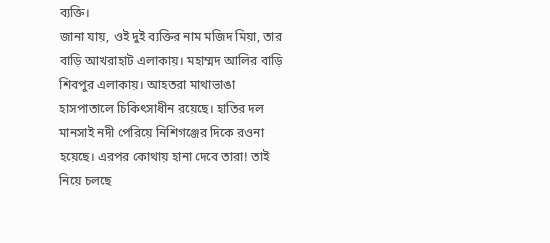ব্যক্তি।
জানা যায়, ওই দুই ব্যক্তির নাম মজিদ মিয়া, তার বাড়ি আখরাহাট এলাকায়। মহাম্মদ আলির বাড়ি শিবপুর এলাকায়। আহতরা মাথাভাঙা হাসপাতালে চিকিৎসাধীন রয়েছে। হাতির দল মানসাই নদী পেরিয়ে নিশিগঞ্জের দিকে রওনা হয়েছে। এরপর কোথায় হানা দেবে তারা! তাই নিয়ে চলছে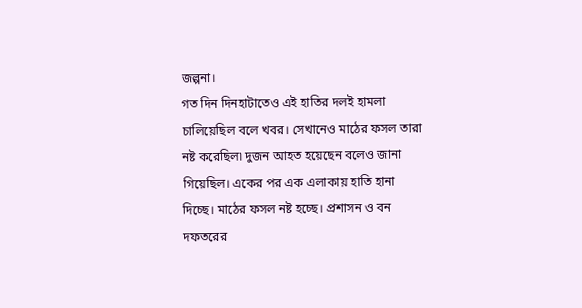জল্পনা।
গত দিন দিনহাটাতেও এই হাতির দলই হামলা চালিয়েছিল বলে খবর। সেখানেও মাঠের ফসল তারা নষ্ট করেছিল৷ দুজন আহত হয়েছেন বলেও জানা গিয়েছিল। একের পর এক এলাকায় হাতি হানা দিচ্ছে। মাঠের ফসল নষ্ট হচ্ছে। প্রশাসন ও বন দফতরের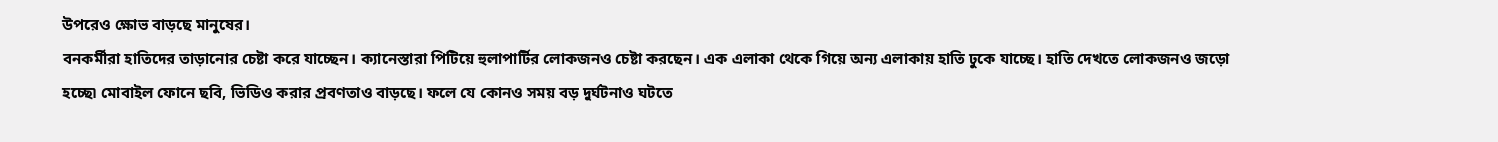উপরেও ক্ষোভ বাড়ছে মানুষের।
বনকর্মীরা হাতিদের তাড়ানোর চেষ্টা করে যাচ্ছেন। ক্যানেস্তারা পিটিয়ে হুলাপার্টির লোকজনও চেষ্টা করছেন। এক এলাকা থেকে গিয়ে অন্য এলাকায় হাতি ঢুকে যাচ্ছে। হাতি দেখতে লোকজনও জড়ো হচ্ছে৷ মোবাইল ফোনে ছবি, ভিডিও করার প্রবণতাও বাড়ছে। ফলে যে কোনও সময় বড় দুর্ঘটনাও ঘটতে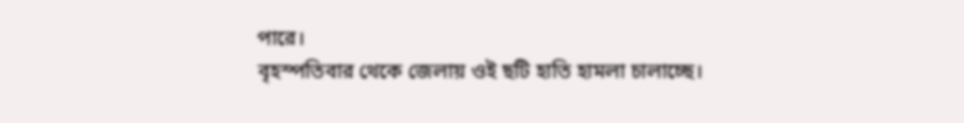পারে।
বৃহস্পতিবার থেকে জেলায় ওই ছটি হাতি হামলা চালাচ্ছে।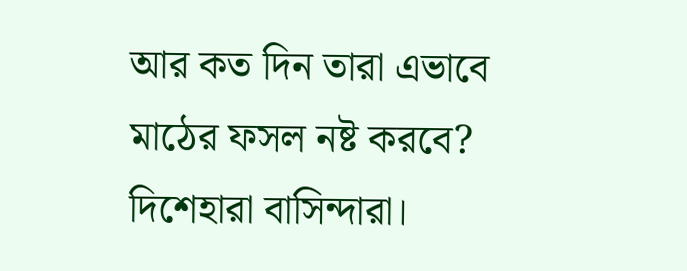আর কত দিন তারা এভাবে মাঠের ফসল নষ্ট করবে? দিশেহারা বাসিন্দারা।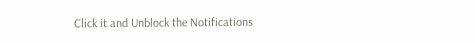Click it and Unblock the Notifications